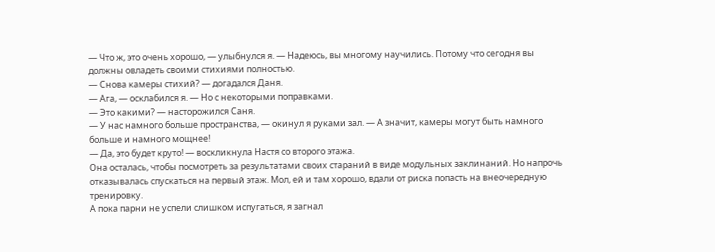— Что ж, это очень хорошо, — улыбнулся я. — Надеюсь, вы многому научились. Потому что сегодня вы должны овладеть своими стихиями полностью.
— Снова камеры стихий? — догадался Даня.
— Ага, — осклабился я. — Но с некоторыми поправками.
— Это какими? — насторожился Саня.
— У нас намного больше пространства, — окинул я руками зал. — А значит, камеры могут быть намного больше и намного мощнее!
— Да, это будет круто! — воскликнула Настя со второго этажа.
Она осталась, чтобы посмотреть за результатами своих стараний в виде модульных заклинаний. Но напрочь отказывалась спускаться на первый этаж. Мол, ей и там хорошо, вдали от риска попасть на внеочередную тренировку.
А пока парни не успели слишком испугаться, я загнал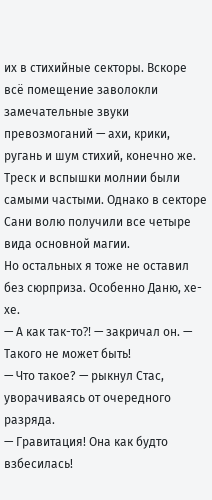их в стихийные секторы. Вскоре всё помещение заволокли замечательные звуки превозмоганий — ахи, крики, ругань и шум стихий, конечно же. Треск и вспышки молнии были самыми частыми. Однако в секторе Сани волю получили все четыре вида основной магии.
Но остальных я тоже не оставил без сюрприза. Особенно Даню, хе-хе.
— А как так-то⁈ — закричал он. — Такого не может быть!
— Что такое? — рыкнул Стас, уворачиваясь от очередного разряда.
— Гравитация! Она как будто взбесилась!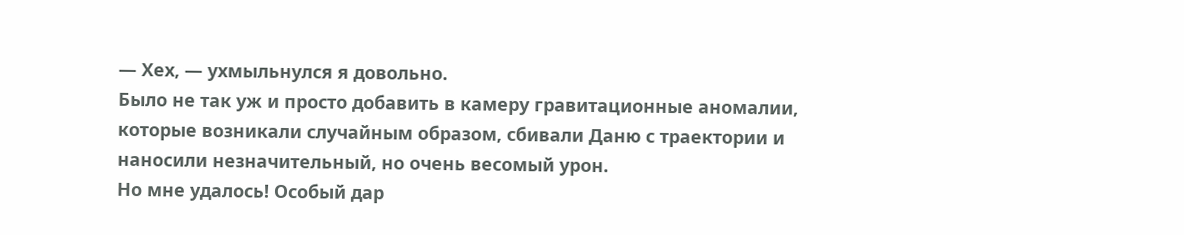— Хех, — ухмыльнулся я довольно.
Было не так уж и просто добавить в камеру гравитационные аномалии, которые возникали случайным образом, сбивали Даню с траектории и наносили незначительный, но очень весомый урон.
Но мне удалось! Особый дар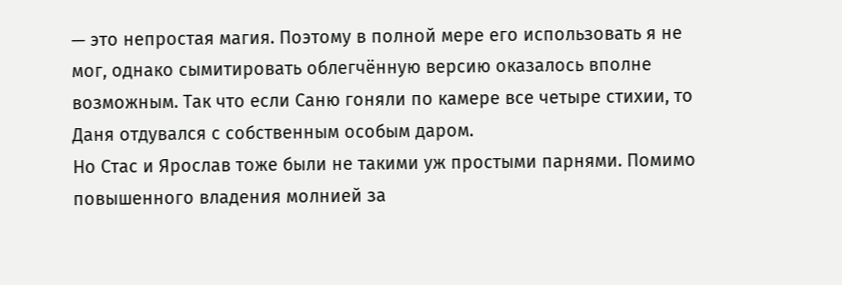— это непростая магия. Поэтому в полной мере его использовать я не мог, однако сымитировать облегчённую версию оказалось вполне возможным. Так что если Саню гоняли по камере все четыре стихии, то Даня отдувался с собственным особым даром.
Но Стас и Ярослав тоже были не такими уж простыми парнями. Помимо повышенного владения молнией за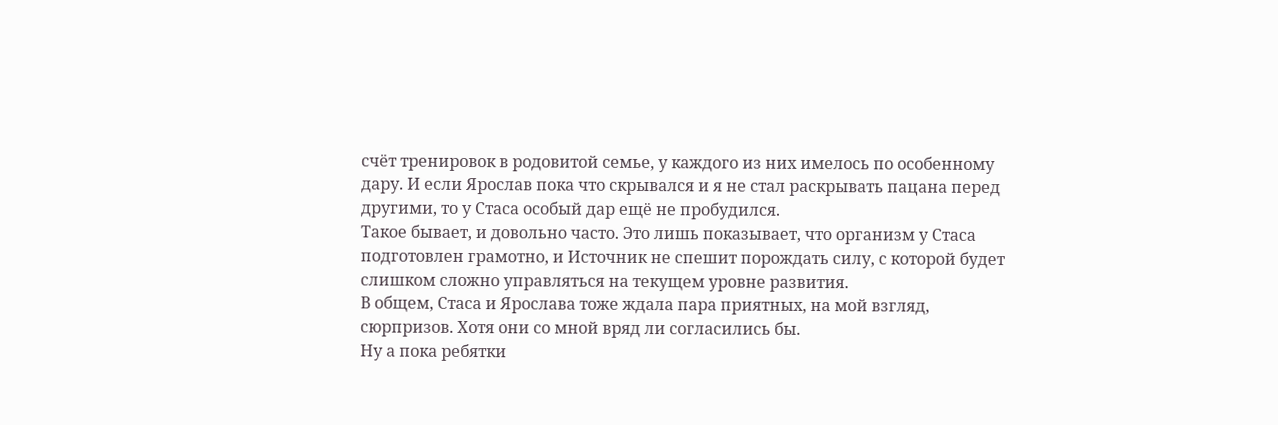счёт тренировок в родовитой семье, у каждого из них имелось по особенному дару. И если Ярослав пока что скрывался и я не стал раскрывать пацана перед другими, то у Стаса особый дар ещё не пробудился.
Такое бывает, и довольно часто. Это лишь показывает, что организм у Стаса подготовлен грамотно, и Источник не спешит порождать силу, с которой будет слишком сложно управляться на текущем уровне развития.
В общем, Стаса и Ярослава тоже ждала пара приятных, на мой взгляд, сюрпризов. Хотя они со мной вряд ли согласились бы.
Ну а пока ребятки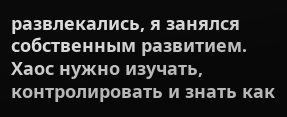развлекались, я занялся собственным развитием. Хаос нужно изучать, контролировать и знать как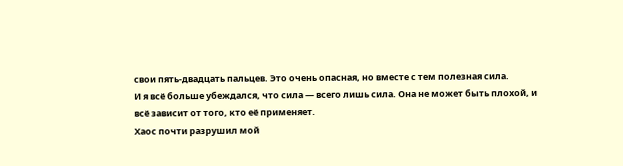свои пять-двадцать пальцев. Это очень опасная, но вместе с тем полезная сила.
И я всё больше убеждался, что сила — всего лишь сила. Она не может быть плохой, и всё зависит от того, кто её применяет.
Хаос почти разрушил мой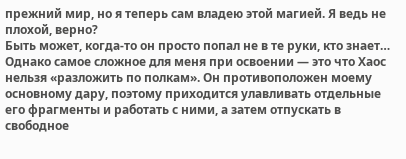прежний мир, но я теперь сам владею этой магией. Я ведь не плохой, верно?
Быть может, когда-то он просто попал не в те руки, кто знает…
Однако самое сложное для меня при освоении — это что Хаос нельзя «разложить по полкам». Он противоположен моему основному дару, поэтому приходится улавливать отдельные его фрагменты и работать с ними, а затем отпускать в свободное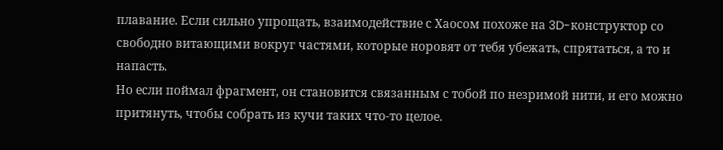плавание. Если сильно упрощать, взаимодействие с Хаосом похоже на 3D-конструктор со свободно витающими вокруг частями, которые норовят от тебя убежать, спрятаться, а то и напасть.
Но если поймал фрагмент, он становится связанным с тобой по незримой нити, и его можно притянуть, чтобы собрать из кучи таких что-то целое.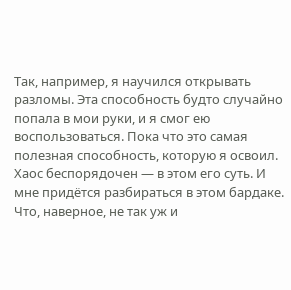Так, например, я научился открывать разломы. Эта способность будто случайно попала в мои руки, и я смог ею воспользоваться. Пока что это самая полезная способность, которую я освоил.
Хаос беспорядочен — в этом его суть. И мне придётся разбираться в этом бардаке. Что, наверное, не так уж и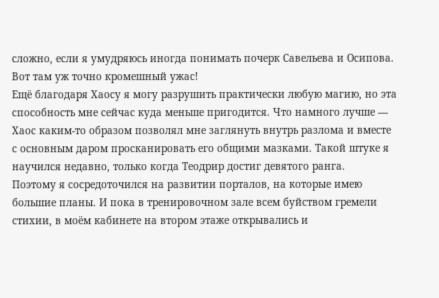сложно, если я умудряюсь иногда понимать почерк Савельева и Осипова. Вот там уж точно кромешный ужас!
Ещё благодаря Хаосу я могу разрушить практически любую магию, но эта способность мне сейчас куда меньше пригодится. Что намного лучше — Хаос каким-то образом позволял мне заглянуть внутрь разлома и вместе с основным даром просканировать его общими мазками. Такой штуке я научился недавно, только когда Теодрир достиг девятого ранга.
Поэтому я сосредоточился на развитии порталов, на которые имею большие планы. И пока в тренировочном зале всем буйством гремели стихии, в моём кабинете на втором этаже открывались и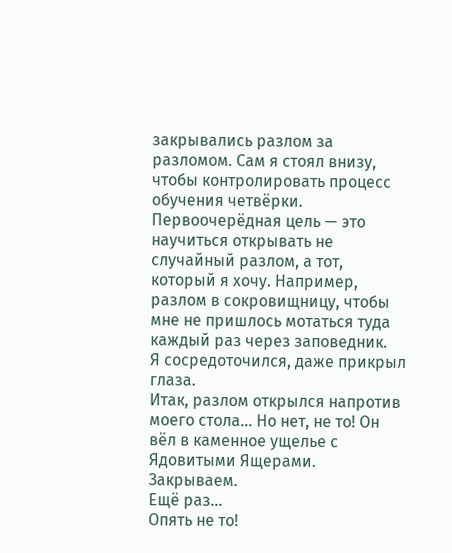закрывались разлом за разломом. Сам я стоял внизу, чтобы контролировать процесс обучения четвёрки.
Первоочерёдная цель — это научиться открывать не случайный разлом, а тот, который я хочу. Например, разлом в сокровищницу, чтобы мне не пришлось мотаться туда каждый раз через заповедник.
Я сосредоточился, даже прикрыл глаза.
Итак, разлом открылся напротив моего стола… Но нет, не то! Он вёл в каменное ущелье с Ядовитыми Ящерами. Закрываем.
Ещё раз…
Опять не то!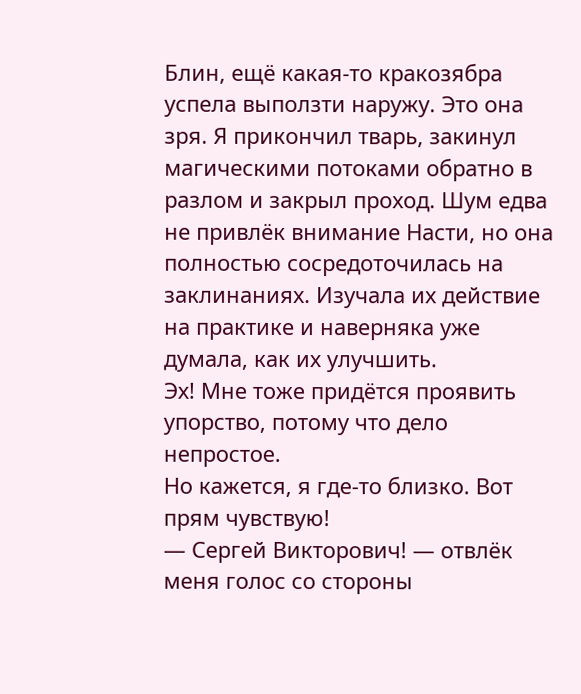Блин, ещё какая-то кракозябра успела выползти наружу. Это она зря. Я прикончил тварь, закинул магическими потоками обратно в разлом и закрыл проход. Шум едва не привлёк внимание Насти, но она полностью сосредоточилась на заклинаниях. Изучала их действие на практике и наверняка уже думала, как их улучшить.
Эх! Мне тоже придётся проявить упорство, потому что дело непростое.
Но кажется, я где-то близко. Вот прям чувствую!
— Сергей Викторович! — отвлёк меня голос со стороны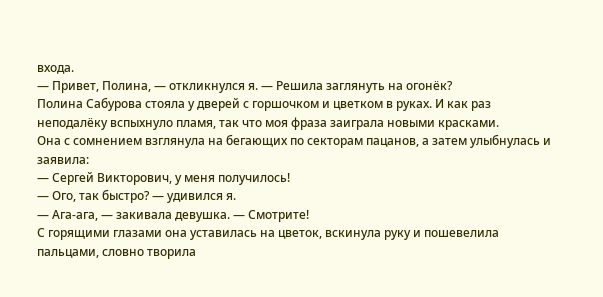входа.
— Привет, Полина, — откликнулся я. — Решила заглянуть на огонёк?
Полина Сабурова стояла у дверей с горшочком и цветком в руках. И как раз неподалёку вспыхнуло пламя, так что моя фраза заиграла новыми красками.
Она с сомнением взглянула на бегающих по секторам пацанов, а затем улыбнулась и заявила:
— Сергей Викторович, у меня получилось!
— Ого, так быстро? — удивился я.
— Ага-ага, — закивала девушка. — Смотрите!
С горящими глазами она уставилась на цветок, вскинула руку и пошевелила пальцами, словно творила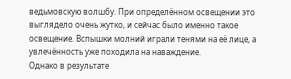ведьмовскую волшбу. При определённом освещении это выглядело очень жутко, и сейчас было именно такое освещение. Вспышки молний играли тенями на её лице, а увлечённость уже походила на наваждение.
Однако в результате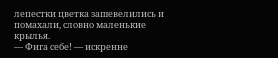лепестки цветка зашевелились и помахали, словно маленькие крылья.
— Фига себе! — искренне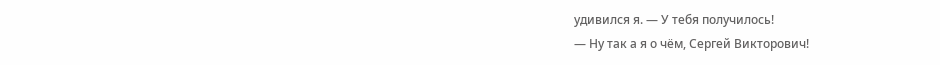удивился я. — У тебя получилось!
— Ну так а я о чём, Сергей Викторович!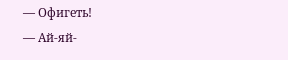— Офигеть!
— Ай-яй-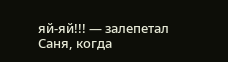яй-яй!!! — залепетал Саня, когда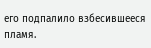его подпалило взбесившееся пламя.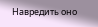Навредить оно